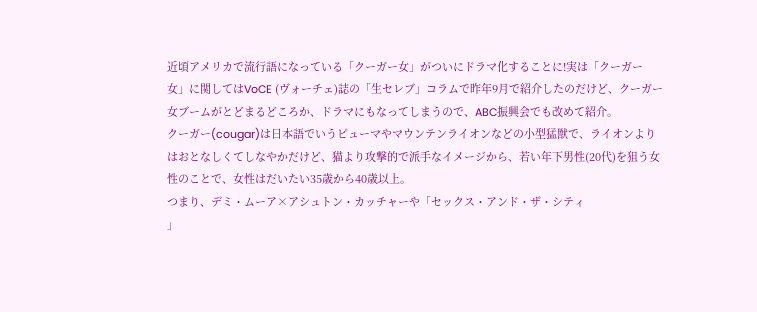近頃アメリカで流行語になっている「クーガー女」がついにドラマ化することに!実は「クーガー女」に関してはVoCE (ヴォーチェ)誌の「生セレブ」コラムで昨年9月で紹介したのだけど、クーガー女ブームがとどまるどころか、ドラマにもなってしまうので、ABC振興会でも改めて紹介。
クーガー(cougar)は日本語でいうピューマやマウンテンライオンなどの小型猛獣で、ライオンよりはおとなしくてしなやかだけど、猫より攻撃的で派手なイメージから、若い年下男性(20代)を狙う女性のことで、女性はだいたい35歳から40歳以上。
つまり、デミ・ムーア×アシュトン・カッチャーや「セックス・アンド・ザ・シティ
」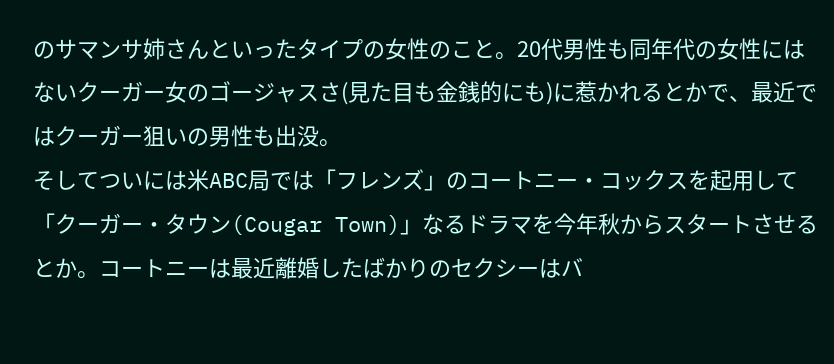のサマンサ姉さんといったタイプの女性のこと。20代男性も同年代の女性にはないクーガー女のゴージャスさ(見た目も金銭的にも)に惹かれるとかで、最近ではクーガー狙いの男性も出没。
そしてついには米ABC局では「フレンズ」のコートニー・コックスを起用して「クーガー・タウン(Cougar Town)」なるドラマを今年秋からスタートさせるとか。コートニーは最近離婚したばかりのセクシーはバ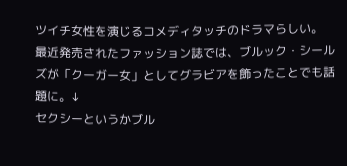ツイチ女性を演じるコメディタッチのドラマらしい。
最近発売されたファッション誌では、ブルック・シールズが「クーガー女」としてグラビアを飾ったことでも話題に。↓
セクシーというかブル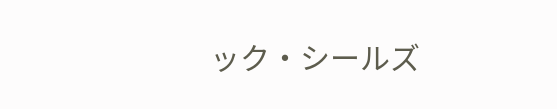ック・シールズ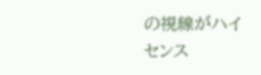の視線がハイセンス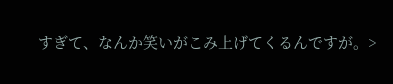すぎて、なんか笑いがこみ上げてくるんですが。>